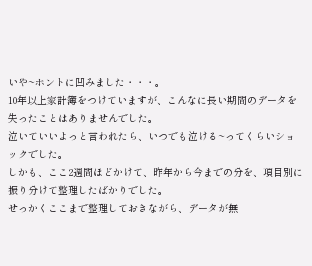いや~ホントに凹みました・・・。
10年以上家計簿をつけていますが、こんなに長い期間のデータを失ったことはありませんでした。
泣いていいよっと言われたら、いつでも泣ける~ってくらいショックでした。
しかも、ここ2週間ほどかけて、昨年から今までの分を、項目別に振り分けて整理したばかりでした。
せっかくここまで整理しておきながら、データが無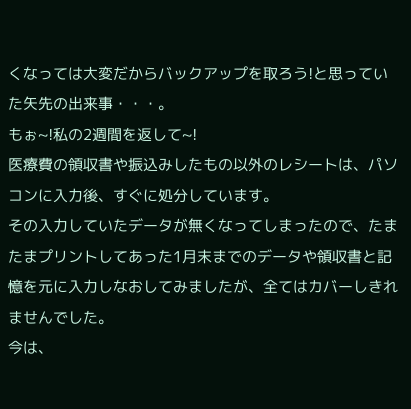くなっては大変だからバックアップを取ろう!と思っていた矢先の出来事・・・。
もぉ~!私の2週間を返して~!
医療費の領収書や振込みしたもの以外のレシートは、パソコンに入力後、すぐに処分しています。
その入力していたデータが無くなってしまったので、たまたまプリントしてあった1月末までのデータや領収書と記憶を元に入力しなおしてみましたが、全てはカバーしきれませんでした。
今は、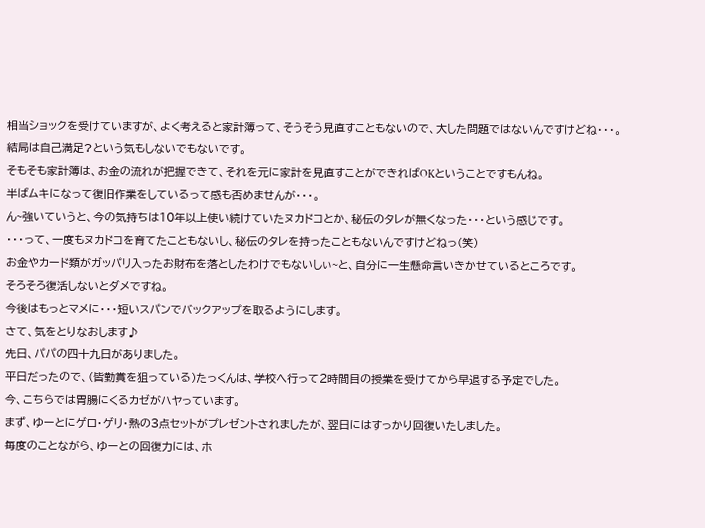相当ショックを受けていますが、よく考えると家計簿って、そうそう見直すこともないので、大した問題ではないんですけどね・・・。
結局は自己満足?という気もしないでもないです。
そもそも家計簿は、お金の流れが把握できて、それを元に家計を見直すことができればOKということですもんね。
半ばムキになって復旧作業をしているって感も否めませんが・・・。
ん~強いていうと、今の気持ちは10年以上使い続けていたヌカドコとか、秘伝のタレが無くなった・・・という感じです。
・・・って、一度もヌカドコを育てたこともないし、秘伝のタレを持ったこともないんですけどねっ(笑)
お金やカード類がガッパリ入ったお財布を落としたわけでもないしぃ~と、自分に一生懸命言いきかせているところです。
そろそろ復活しないとダメですね。
今後はもっとマメに・・・短いスパンでバックアップを取るようにします。
さて、気をとりなおします♪
先日、パパの四十九日がありました。
平日だったので、(皆勤賞を狙っている)たっくんは、学校へ行って2時間目の授業を受けてから早退する予定でした。
今、こちらでは胃腸にくるカゼがハヤっています。
まず、ゆーとにゲロ・ゲリ・熱の3点セットがプレゼントされましたが、翌日にはすっかり回復いたしました。
毎度のことながら、ゆーとの回復力には、ホ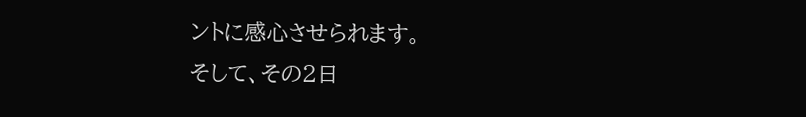ントに感心させられます。
そして、その2日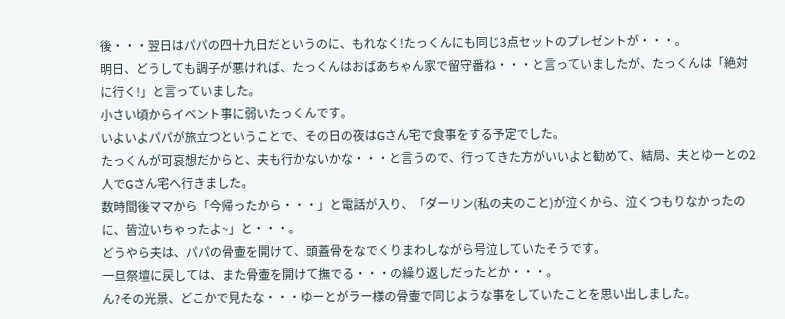後・・・翌日はパパの四十九日だというのに、もれなく!たっくんにも同じ3点セットのプレゼントが・・・。
明日、どうしても調子が悪ければ、たっくんはおばあちゃん家で留守番ね・・・と言っていましたが、たっくんは「絶対に行く!」と言っていました。
小さい頃からイベント事に弱いたっくんです。
いよいよパパが旅立つということで、その日の夜はGさん宅で食事をする予定でした。
たっくんが可哀想だからと、夫も行かないかな・・・と言うので、行ってきた方がいいよと勧めて、結局、夫とゆーとの2人でGさん宅へ行きました。
数時間後ママから「今帰ったから・・・」と電話が入り、「ダーリン(私の夫のこと)が泣くから、泣くつもりなかったのに、皆泣いちゃったよ~」と・・・。
どうやら夫は、パパの骨壷を開けて、頭蓋骨をなでくりまわしながら号泣していたそうです。
一旦祭壇に戻しては、また骨壷を開けて撫でる・・・の繰り返しだったとか・・・。
ん?その光景、どこかで見たな・・・ゆーとがラー様の骨壷で同じような事をしていたことを思い出しました。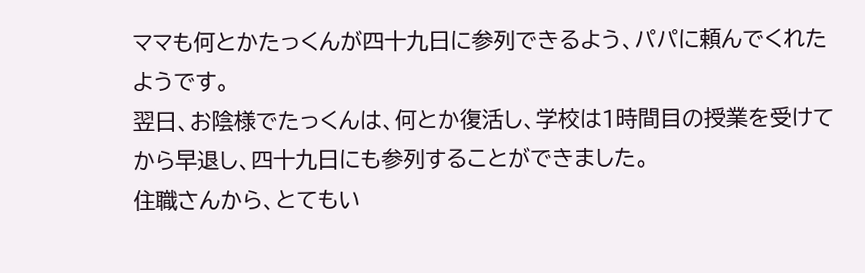ママも何とかたっくんが四十九日に参列できるよう、パパに頼んでくれたようです。
翌日、お陰様でたっくんは、何とか復活し、学校は1時間目の授業を受けてから早退し、四十九日にも参列することができました。
住職さんから、とてもい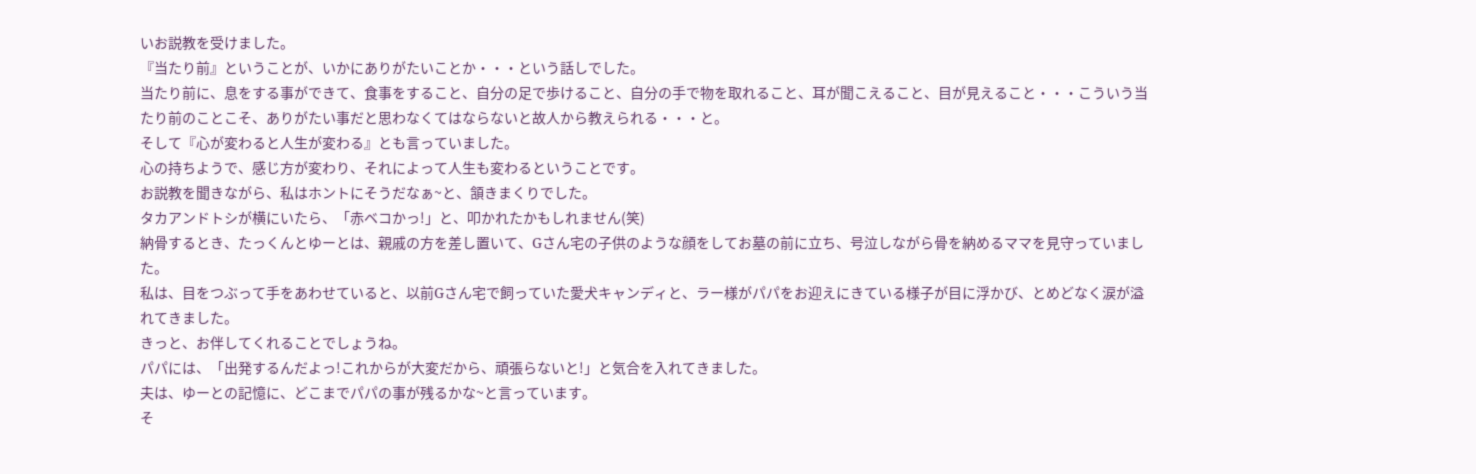いお説教を受けました。
『当たり前』ということが、いかにありがたいことか・・・という話しでした。
当たり前に、息をする事ができて、食事をすること、自分の足で歩けること、自分の手で物を取れること、耳が聞こえること、目が見えること・・・こういう当たり前のことこそ、ありがたい事だと思わなくてはならないと故人から教えられる・・・と。
そして『心が変わると人生が変わる』とも言っていました。
心の持ちようで、感じ方が変わり、それによって人生も変わるということです。
お説教を聞きながら、私はホントにそうだなぁ~と、頷きまくりでした。
タカアンドトシが横にいたら、「赤ベコかっ!」と、叩かれたかもしれません(笑)
納骨するとき、たっくんとゆーとは、親戚の方を差し置いて、Gさん宅の子供のような顔をしてお墓の前に立ち、号泣しながら骨を納めるママを見守っていました。
私は、目をつぶって手をあわせていると、以前Gさん宅で飼っていた愛犬キャンディと、ラー様がパパをお迎えにきている様子が目に浮かび、とめどなく涙が溢れてきました。
きっと、お伴してくれることでしょうね。
パパには、「出発するんだよっ!これからが大変だから、頑張らないと!」と気合を入れてきました。
夫は、ゆーとの記憶に、どこまでパパの事が残るかな~と言っています。
そ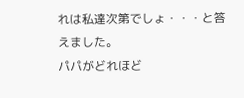れは私達次第でしょ・・・と答えました。
パパがどれほど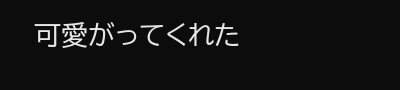可愛がってくれた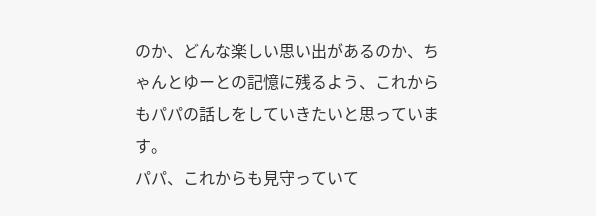のか、どんな楽しい思い出があるのか、ちゃんとゆーとの記憶に残るよう、これからもパパの話しをしていきたいと思っています。
パパ、これからも見守っていて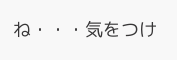ね・・・気をつけ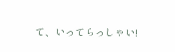て、いってらっしゃい!